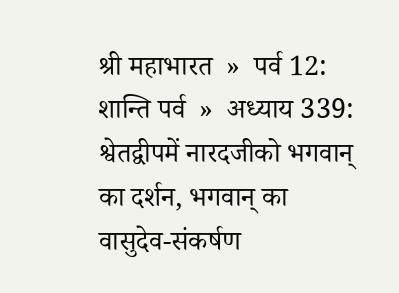श्री महाभारत  »  पर्व 12: शान्ति पर्व  »  अध्याय 339: श्वेतद्वीपमें नारदजीको भगवान् का दर्शन, भगवान् का वासुदेव-संकर्षण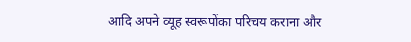आदि अपने व्यूह स्वरूपोंका परिचय कराना और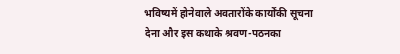भविष्यमें होनेवाले अवतारोंके कार्योंकी सूचना देना और इस कथाके श्रवण-पठनका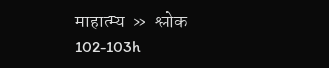माहात्म्य  »  श्लोक 102-103h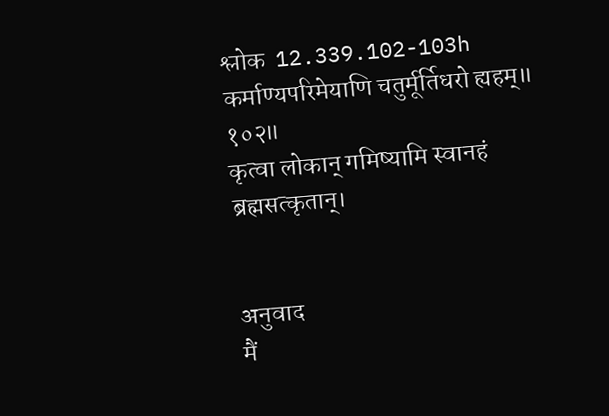श्लोक  12.339.102-103h
कर्माण्यपरिमेयाणि चतुर्मूर्तिधरो ह्यहम्॥ १०२॥
कृत्वा लोकान् गमिष्यामि स्वानहं ब्रह्मसत्कृतान्।


अनुवाद
मैं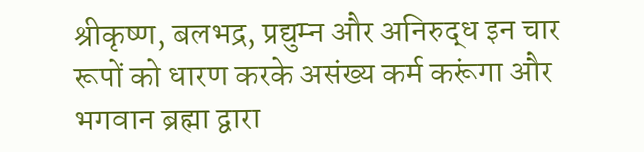श्रीकृष्ण, बलभद्र, प्रद्युम्न और अनिरुद्ध इन चार रूपों को धारण करके असंख्य कर्म करूंगा और भगवान ब्रह्मा द्वारा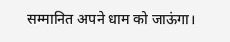सम्मानित अपने धाम को जाऊंगा।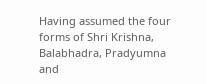Having assumed the four forms of Shri Krishna, Balabhadra, Pradyumna and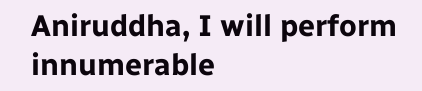Aniruddha, I will perform innumerable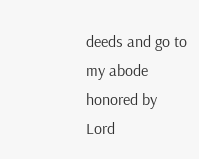deeds and go to my abode honored by Lord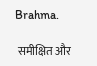Brahma.

 समीक्षित और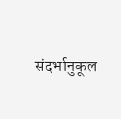संदर्भानुकूल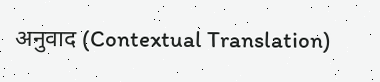अनुवाद (Contextual Translation)